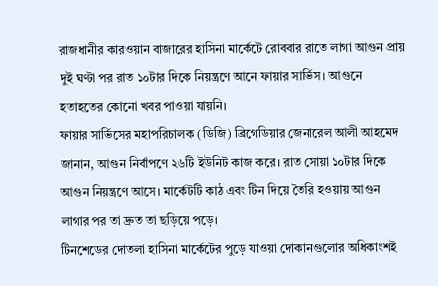রাজধানীর কারওয়ান বাজারের হাসিনা মার্কেটে রোববার রাতে লাগা আগুন প্রায় দুই ঘণ্টা পর রাত ১০টার দিকে নিয়ন্ত্রণে আনে ফায়ার সার্ভিস। আগুনে হতাহতের কোনো খবর পাওয়া যায়নি।
ফায়ার সার্ভিসের মহাপরিচালক (ডিজি) ব্রিগেডিয়ার জেনারেল আলী আহমেদ জানান, আগুন নির্বাপণে ২৬টি ইউনিট কাজ করে। রাত সোয়া ১০টার দিকে আগুন নিয়ন্ত্রণে আসে। মার্কেটটি কাঠ এবং টিন দিয়ে তৈরি হওয়ায় আগুন লাগার পর তা দ্রুত তা ছড়িয়ে পড়ে।
টিনশেডের দোতলা হাসিনা মার্কেটের পুড়ে যাওয়া দোকানগুলোর অধিকাংশই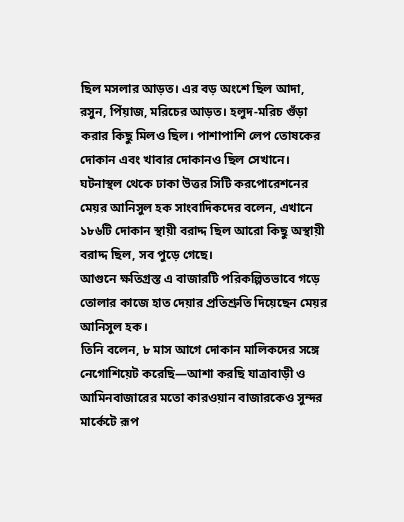ছিল মসলার আড়ত। এর বড় অংশে ছিল আদা, রসুন, পিঁয়াজ, মরিচের আড়ত। হলুদ-মরিচ গুঁড়া করার কিছু মিলও ছিল। পাশাপাশি লেপ তোষকের দোকান এবং খাবার দোকানও ছিল সেখানে।
ঘটনাস্থল থেকে ঢাকা উত্তর সিটি করপোরেশনের মেয়র আনিসুল হক সাংবাদিকদের বলেন, এখানে ১৮৬টি দোকান স্থায়ী বরাদ্দ ছিল আরো কিছু অস্থায়ী বরাদ্দ ছিল, সব পুড়ে গেছে।
আগুনে ক্ষতিগ্রস্ত এ বাজারটি পরিকল্পিতভাবে গড়ে তোলার কাজে হাত দেয়ার প্রতিশ্রুতি দিয়েছেন মেয়র আনিসুল হক।
তিনি বলেন, ৮ মাস আগে দোকান মালিকদের সঙ্গে নেগোশিয়েট করেছি—আশা করছি যাত্রাবাড়ী ও আমিনবাজারের মতো কারওয়ান বাজারকেও সুন্দর মার্কেটে রূপ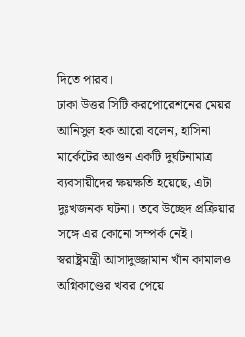দিতে পারব।
ঢাকা উত্তর সিটি করপোরেশনের মেয়র আনিসুল হক আরো বলেন, হাসিনা মার্কেটের আগুন একটি দুর্ঘটনামাত্র ব্যবসায়ীদের ক্ষয়ক্ষতি হয়েছে, এটা দুঃখজনক ঘটনা। তবে উচ্ছেদ প্রক্রিয়ার সঙ্গে এর কোনো সম্পর্ক নেই।
স্বরাষ্ট্রমন্ত্রী আসাদুজ্জামান খাঁন কামালও অগ্নিকাণ্ডের খবর পেয়ে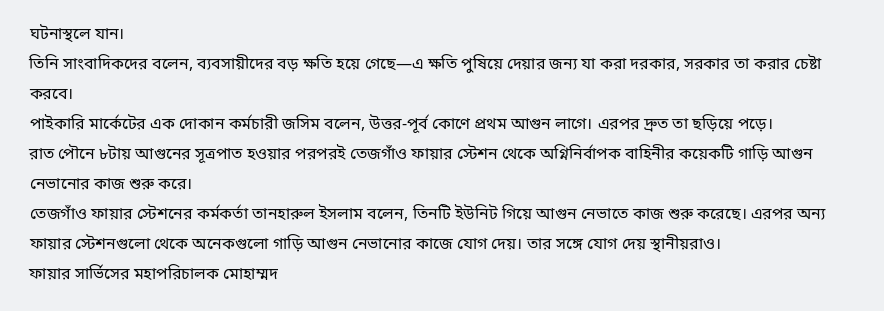ঘটনাস্থলে যান।
তিনি সাংবাদিকদের বলেন, ব্যবসায়ীদের বড় ক্ষতি হয়ে গেছে—এ ক্ষতি পুষিয়ে দেয়ার জন্য যা করা দরকার, সরকার তা করার চেষ্টা করবে।
পাইকারি মার্কেটের এক দোকান কর্মচারী জসিম বলেন, উত্তর-পূর্ব কোণে প্রথম আগুন লাগে। এরপর দ্রুত তা ছড়িয়ে পড়ে।
রাত পৌনে ৮টায় আগুনের সূত্রপাত হওয়ার পরপরই তেজগাঁও ফায়ার স্টেশন থেকে অগ্নিনির্বাপক বাহিনীর কয়েকটি গাড়ি আগুন নেভানোর কাজ শুরু করে।
তেজগাঁও ফায়ার স্টেশনের কর্মকর্তা তানহারুল ইসলাম বলেন, তিনটি ইউনিট গিয়ে আগুন নেভাতে কাজ শুরু করেছে। এরপর অন্য ফায়ার স্টেশনগুলো থেকে অনেকগুলো গাড়ি আগুন নেভানোর কাজে যোগ দেয়। তার সঙ্গে যোগ দেয় স্থানীয়রাও।
ফায়ার সার্ভিসের মহাপরিচালক মোহাম্মদ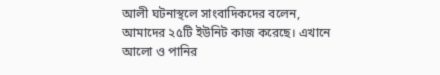আলী ঘটনাস্থলে সাংবাদিকদের বলেন, আমাদের ২৫টি ইউনিট কাজ করেছে। এখানে আলো ও পানির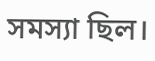সমস্যা ছিল।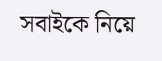সবাইকে নিয়ে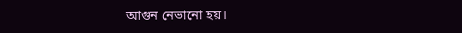আগুন নেভানো হয়।